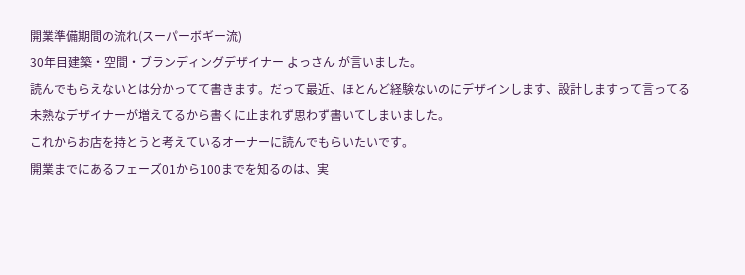開業準備期間の流れ(スーパーボギー流)
30年目建築・空間・ブランディングデザイナー よっさん が言いました。
読んでもらえないとは分かってて書きます。だって最近、ほとんど経験ないのにデザインします、設計しますって言ってる未熟なデザイナーが増えてるから書くに止まれず思わず書いてしまいました。
これからお店を持とうと考えているオーナーに読んでもらいたいです。
開業までにあるフェーズ01から100までを知るのは、実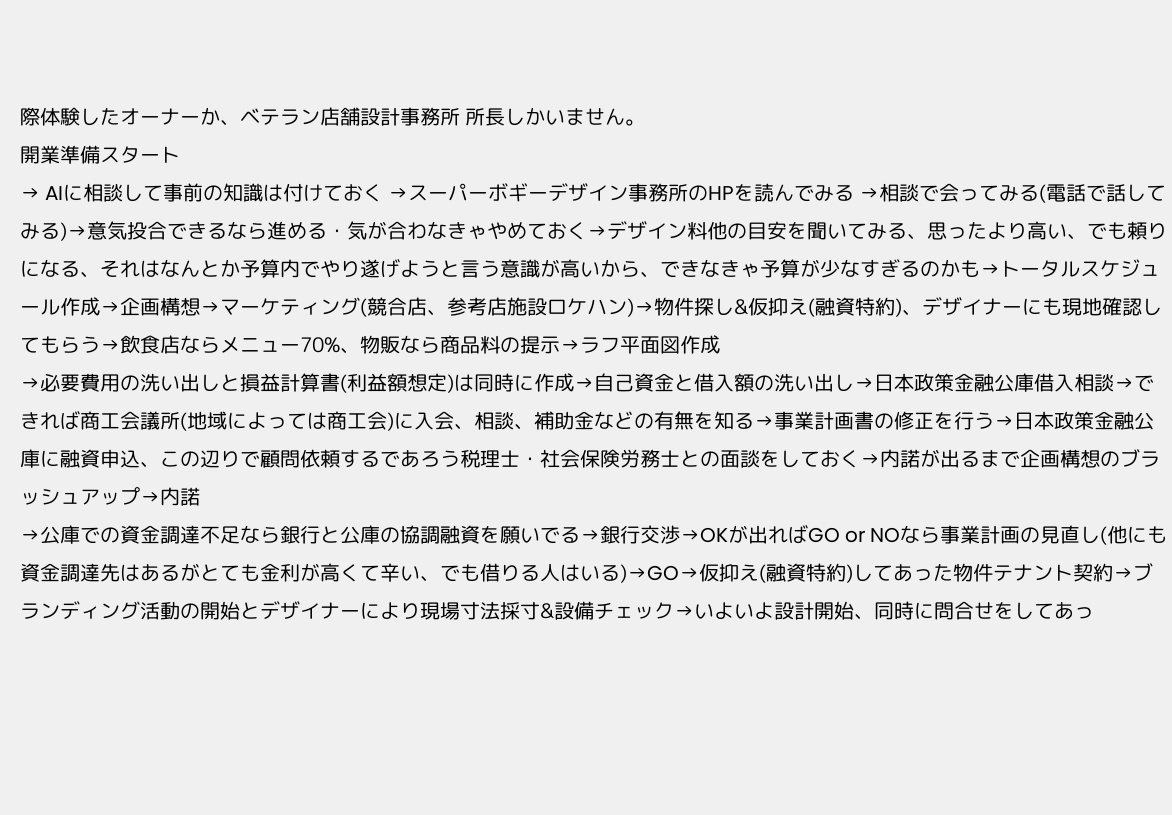際体験したオーナーか、ベテラン店舗設計事務所 所長しかいません。
開業準備スタート
→ AIに相談して事前の知識は付けておく →スーパーボギーデザイン事務所のHPを読んでみる →相談で会ってみる(電話で話してみる)→意気投合できるなら進める・気が合わなきゃやめておく→デザイン料他の目安を聞いてみる、思ったより高い、でも頼りになる、それはなんとか予算内でやり遂げようと言う意識が高いから、できなきゃ予算が少なすぎるのかも→トータルスケジュール作成→企画構想→マーケティング(競合店、参考店施設ロケハン)→物件探し&仮抑え(融資特約)、デザイナーにも現地確認してもらう→飲食店ならメニュー70%、物販なら商品料の提示→ラフ平面図作成
→必要費用の洗い出しと損益計算書(利益額想定)は同時に作成→自己資金と借入額の洗い出し→日本政策金融公庫借入相談→できれば商工会議所(地域によっては商工会)に入会、相談、補助金などの有無を知る→事業計画書の修正を行う→日本政策金融公庫に融資申込、この辺りで顧問依頼するであろう税理士・社会保険労務士との面談をしておく→内諾が出るまで企画構想のブラッシュアップ→内諾
→公庫での資金調達不足なら銀行と公庫の協調融資を願いでる→銀行交渉→OKが出ればGO or NOなら事業計画の見直し(他にも資金調達先はあるがとても金利が高くて辛い、でも借りる人はいる)→GO→仮抑え(融資特約)してあった物件テナント契約→ブランディング活動の開始とデザイナーにより現場寸法採寸&設備チェック→いよいよ設計開始、同時に問合せをしてあっ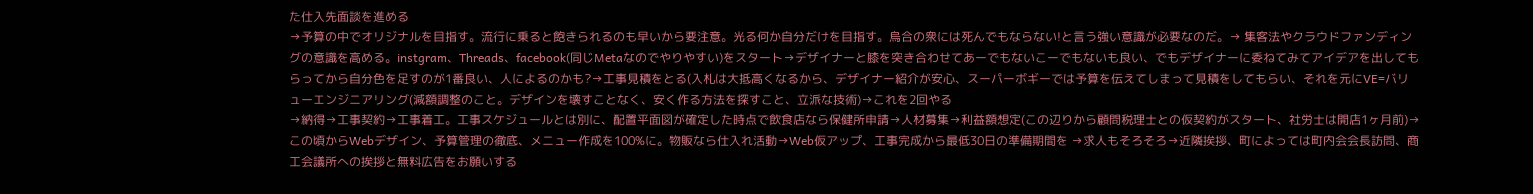た仕入先面談を進める
→予算の中でオリジナルを目指す。流行に乗ると飽きられるのも早いから要注意。光る何か自分だけを目指す。烏合の衆には死んでもならない!と言う強い意識が必要なのだ。→ 集客法やクラウドファンディングの意識を高める。instgram、Threads、facebook(同じMetaなのでやりやすい)をスタート→デザイナーと膝を突き合わせてあーでもないこーでもないも良い、でもデザイナーに委ねてみてアイデアを出してもらってから自分色を足すのが1番良い、人によるのかも?→工事見積をとる(入札は大抵高くなるから、デザイナー紹介が安心、スーパーボギーでは予算を伝えてしまって見積をしてもらい、それを元にVE=バリューエンジニアリング(減額調整のこと。デザインを壊すことなく、安く作る方法を探すこと、立派な技術)→これを2回やる
→納得→工事契約→工事着工。工事スケジュールとは別に、配置平面図が確定した時点で飲食店なら保健所申請→人材募集→利益額想定(この辺りから顧問税理士との仮契約がスタート、社労士は開店1ヶ月前)→この頃からWebデザイン、予算管理の徹底、メニュー作成を100%に。物販なら仕入れ活動→Web仮アップ、工事完成から最低30日の準備期間を →求人もそろそろ→近隣挨拶、町によっては町内会会長訪問、商工会議所への挨拶と無料広告をお願いする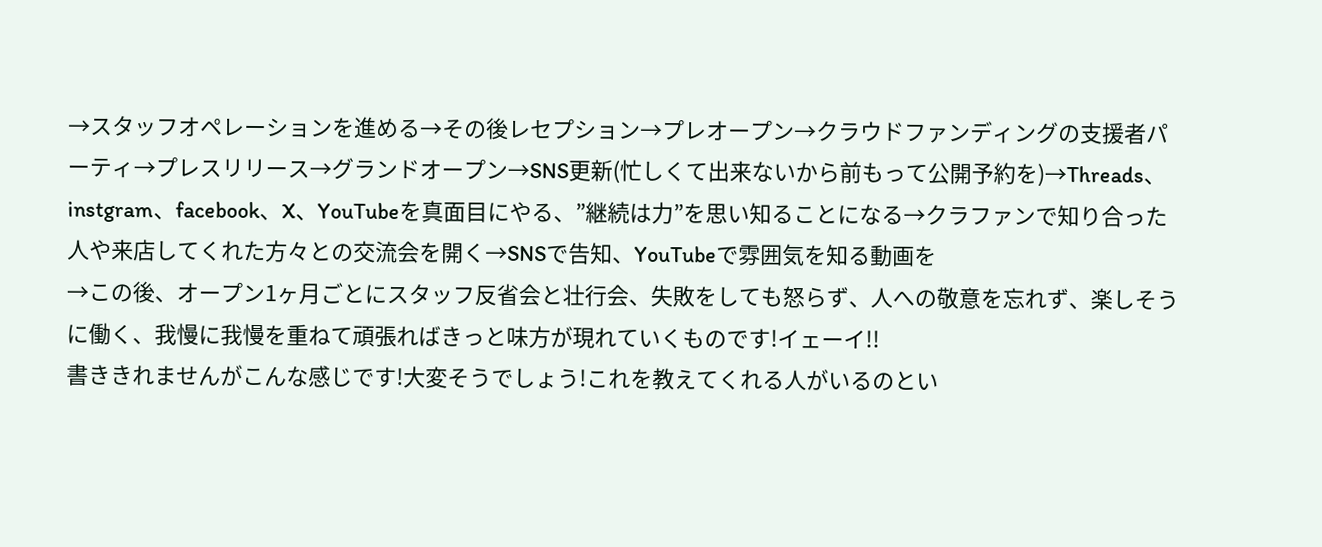→スタッフオペレーションを進める→その後レセプション→プレオープン→クラウドファンディングの支援者パーティ→プレスリリース→グランドオープン→SNS更新(忙しくて出来ないから前もって公開予約を)→Threads、instgram、facebook、X、YouTubeを真面目にやる、”継続は力”を思い知ることになる→クラファンで知り合った人や来店してくれた方々との交流会を開く→SNSで告知、YouTubeで雰囲気を知る動画を
→この後、オープン1ヶ月ごとにスタッフ反省会と壮行会、失敗をしても怒らず、人への敬意を忘れず、楽しそうに働く、我慢に我慢を重ねて頑張ればきっと味方が現れていくものです!イェーイ!!
書ききれませんがこんな感じです!大変そうでしょう!これを教えてくれる人がいるのとい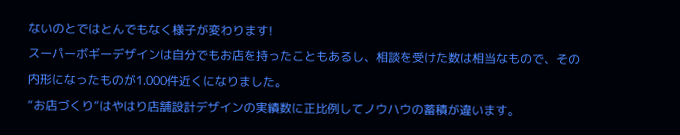ないのとではとんでもなく様子が変わります!
スーパーボギーデザインは自分でもお店を持ったこともあるし、相談を受けた数は相当なもので、その内形になったものが1.000件近くになりました。
“お店づくり”はやはり店舗設計デザインの実績数に正比例してノウハウの蓄積が違います。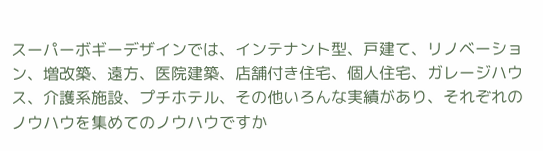スーパーボギーデザインでは、インテナント型、戸建て、リノベーション、増改築、遠方、医院建築、店舗付き住宅、個人住宅、ガレージハウス、介護系施設、プチホテル、その他いろんな実績があり、それぞれのノウハウを集めてのノウハウですか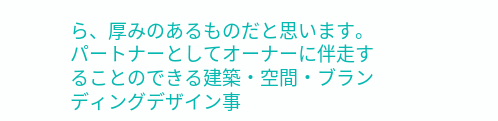ら、厚みのあるものだと思います。
パートナーとしてオーナーに伴走することのできる建築・空間・ブランディングデザイン事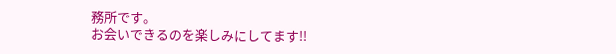務所です。
お会いできるのを楽しみにしてます!!